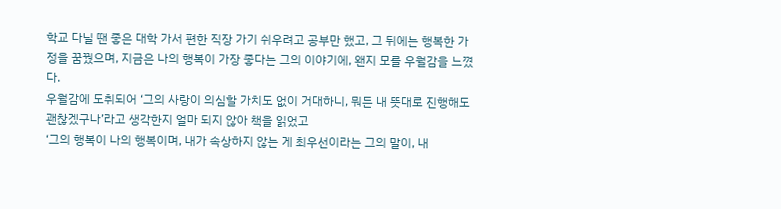학교 다닐 땐 좋은 대학 가서 편한 직장 가기 쉬우려고 공부만 했고, 그 뒤에는 행복한 가정을 꿈꿨으며, 지금은 나의 행복이 가장 좋다는 그의 이야기에, 왠지 모를 우월감을 느꼈다.
우월감에 도취되어 ‘그의 사랑이 의심할 가치도 없이 거대하니, 뭐든 내 뜻대로 진행해도 괜찮겠구나’라고 생각한지 얼마 되지 않아 책을 읽었고
‘그의 행복이 나의 행복이며, 내가 속상하지 않는 게 최우선이라는 그의 말이, 내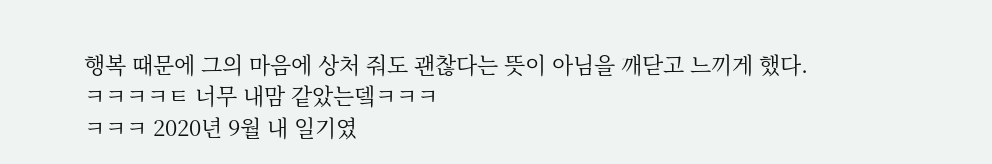행복 때문에 그의 마음에 상처 줘도 괜찮다는 뜻이 아님을 깨닫고 느끼게 했다.
ㅋㅋㅋㅋㅌ 너무 내맘 같았는뎈ㅋㅋㅋ
ㅋㅋㅋ 2020년 9월 내 일기였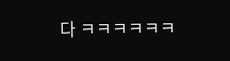다 ㅋㅋㅋㅋㅋㅋ